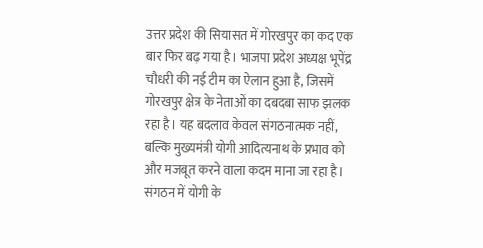उत्तर प्रदेश की सियासत में गोरखपुर का कद एक बार फिर बढ़ गया है। भाजपा प्रदेश अध्यक्ष भूपेंद्र चौधरी की नई टीम का ऐलान हुआ है, जिसमें गोरखपुर क्षेत्र के नेताओं का दबदबा साफ झलक रहा है। यह बदलाव केवल संगठनात्मक नहीं, बल्कि मुख्यमंत्री योगी आदित्यनाथ के प्रभाव को और मजबूत करने वाला कदम माना जा रहा है।
संगठन में योगी के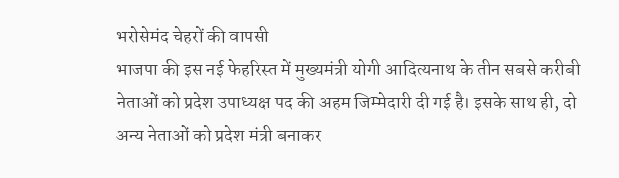भरोसेमंद चेहरों की वापसी
भाजपा की इस नई फेहरिस्त में मुख्यमंत्री योगी आदित्यनाथ के तीन सबसे करीबी नेताओं को प्रदेश उपाध्यक्ष पद की अहम जिम्मेदारी दी गई है। इसके साथ ही, दो अन्य नेताओं को प्रदेश मंत्री बनाकर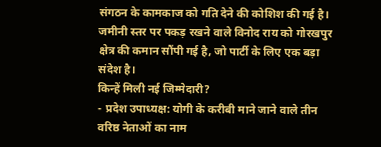संगठन के कामकाज को गति देने की कोशिश की गई है। जमीनी स्तर पर पकड़ रखने वाले विनोद राय को गोरखपुर क्षेत्र की कमान सौंपी गई है, जो पार्टी के लिए एक बड़ा संदेश है।
किन्हें मिली नई जिम्मेदारी?
- प्रदेश उपाध्यक्ष: योगी के करीबी माने जाने वाले तीन वरिष्ठ नेताओं का नाम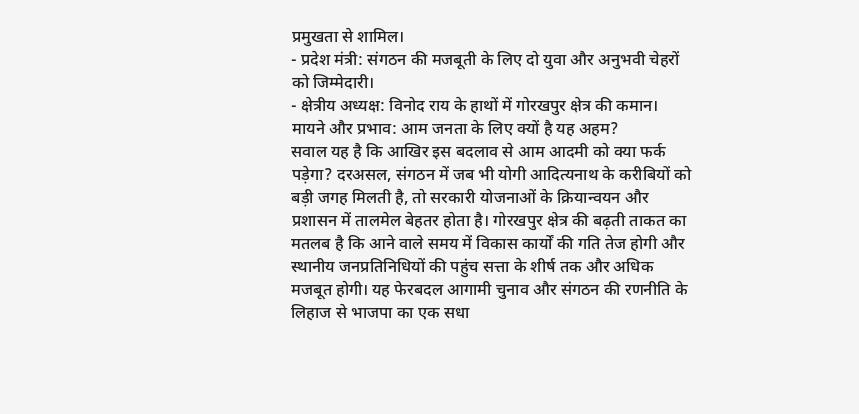प्रमुखता से शामिल।
- प्रदेश मंत्री: संगठन की मजबूती के लिए दो युवा और अनुभवी चेहरों को जिम्मेदारी।
- क्षेत्रीय अध्यक्ष: विनोद राय के हाथों में गोरखपुर क्षेत्र की कमान।
मायने और प्रभाव: आम जनता के लिए क्यों है यह अहम?
सवाल यह है कि आखिर इस बदलाव से आम आदमी को क्या फर्क पड़ेगा? दरअसल, संगठन में जब भी योगी आदित्यनाथ के करीबियों को बड़ी जगह मिलती है, तो सरकारी योजनाओं के क्रियान्वयन और प्रशासन में तालमेल बेहतर होता है। गोरखपुर क्षेत्र की बढ़ती ताकत का मतलब है कि आने वाले समय में विकास कार्यों की गति तेज होगी और स्थानीय जनप्रतिनिधियों की पहुंच सत्ता के शीर्ष तक और अधिक मजबूत होगी। यह फेरबदल आगामी चुनाव और संगठन की रणनीति के लिहाज से भाजपा का एक सधा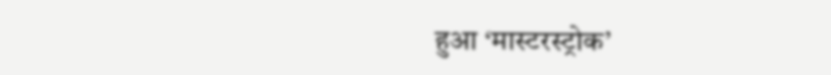हुआ ‘मास्टरस्ट्रोक’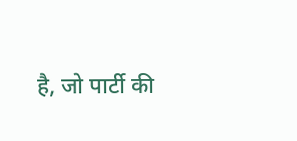है, जो पार्टी की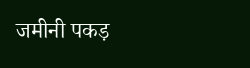जमीनी पकड़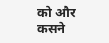को और कसने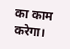का काम करेगा।